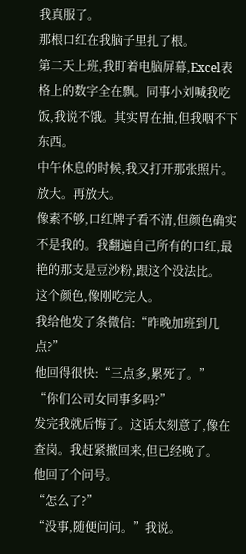我真服了。
那根口红在我脑子里扎了根。
第二天上班,我盯着电脑屏幕,Excel表格上的数字全在飘。同事小刘喊我吃饭,我说不饿。其实胃在抽,但我咽不下东西。
中午休息的时候,我又打开那张照片。
放大。再放大。
像素不够,口红牌子看不清,但颜色确实不是我的。我翻遍自己所有的口红,最艳的那支是豆沙粉,跟这个没法比。
这个颜色,像刚吃完人。
我给他发了条微信:“昨晚加班到几点?”
他回得很快:“三点多,累死了。”
“你们公司女同事多吗?”
发完我就后悔了。这话太刻意了,像在查岗。我赶紧撤回来,但已经晚了。
他回了个问号。
“怎么了?”
“没事,随便问问。”我说。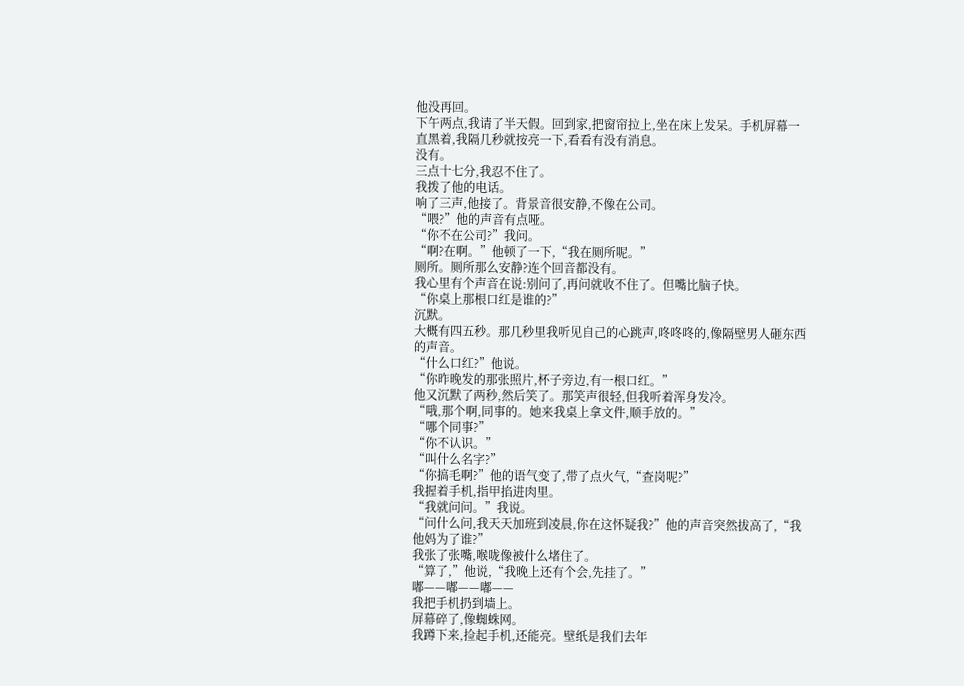他没再回。
下午两点,我请了半天假。回到家,把窗帘拉上,坐在床上发呆。手机屏幕一直黑着,我隔几秒就按亮一下,看看有没有消息。
没有。
三点十七分,我忍不住了。
我拨了他的电话。
响了三声,他接了。背景音很安静,不像在公司。
“喂?”他的声音有点哑。
“你不在公司?”我问。
“啊?在啊。”他顿了一下,“我在厕所呢。”
厕所。厕所那么安静?连个回音都没有。
我心里有个声音在说:别问了,再问就收不住了。但嘴比脑子快。
“你桌上那根口红是谁的?”
沉默。
大概有四五秒。那几秒里我听见自己的心跳声,咚咚咚的,像隔壁男人砸东西的声音。
“什么口红?”他说。
“你昨晚发的那张照片,杯子旁边,有一根口红。”
他又沉默了两秒,然后笑了。那笑声很轻,但我听着浑身发冷。
“哦,那个啊,同事的。她来我桌上拿文件,顺手放的。”
“哪个同事?”
“你不认识。”
“叫什么名字?”
“你搞毛啊?”他的语气变了,带了点火气,“查岗呢?”
我握着手机,指甲掐进肉里。
“我就问问。”我说。
“问什么问,我天天加班到凌晨,你在这怀疑我?”他的声音突然拔高了,“我他妈为了谁?”
我张了张嘴,喉咙像被什么堵住了。
“算了,”他说,“我晚上还有个会,先挂了。”
嘟——嘟——嘟——
我把手机扔到墙上。
屏幕碎了,像蜘蛛网。
我蹲下来,捡起手机,还能亮。壁纸是我们去年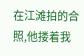在江滩拍的合照,他搂着我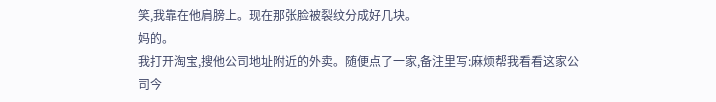笑,我靠在他肩膀上。现在那张脸被裂纹分成好几块。
妈的。
我打开淘宝,搜他公司地址附近的外卖。随便点了一家,备注里写:麻烦帮我看看这家公司今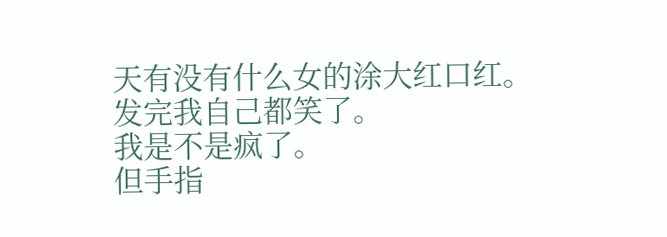天有没有什么女的涂大红口红。
发完我自己都笑了。
我是不是疯了。
但手指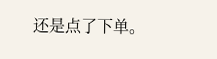还是点了下单。